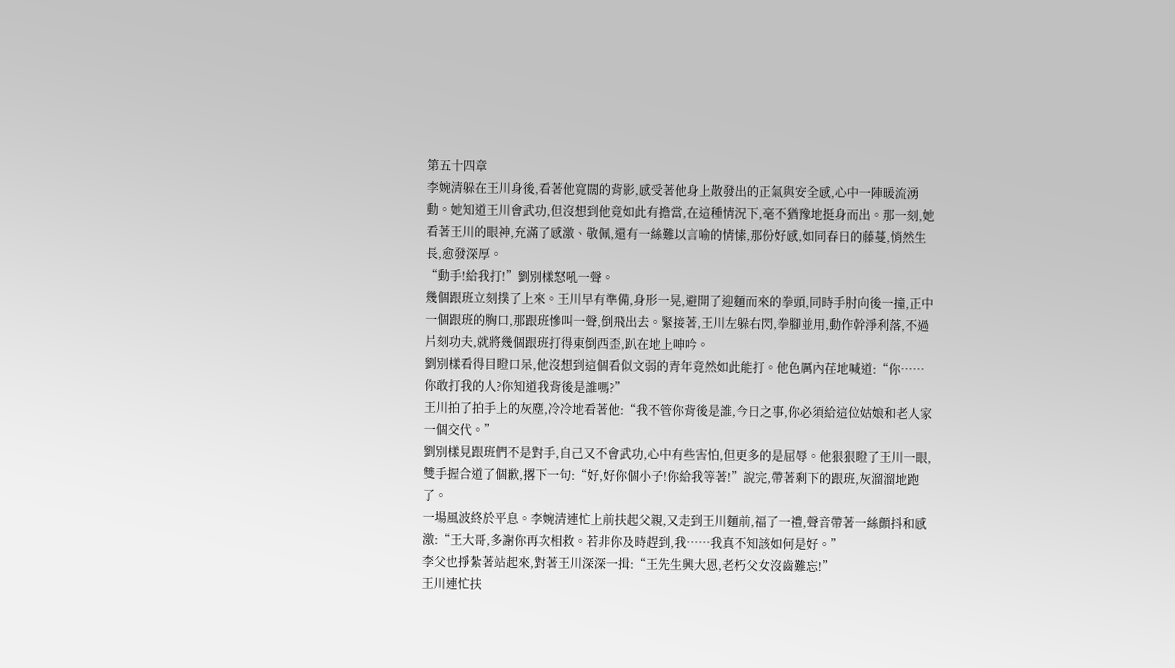第五十四章
李婉清躲在王川身後,看著他寬闊的背影,感受著他身上散發出的正氣與安全感,心中一陣暖流湧動。她知道王川會武功,但沒想到他竟如此有擔當,在這種情況下,毫不猶豫地挺身而出。那一刻,她看著王川的眼神,充滿了感激、敬佩,還有一絲難以言喻的情愫,那份好感,如同春日的藤蔓,悄然生長,愈發深厚。
“動手!給我打!”劉別樣怒吼一聲。
幾個跟班立刻撲了上來。王川早有準備,身形一晃,避開了迎麵而來的拳頭,同時手肘向後一撞,正中一個跟班的胸口,那跟班慘叫一聲,倒飛出去。緊接著,王川左躲右閃,拳腳並用,動作幹淨利落,不過片刻功夫,就將幾個跟班打得東倒西歪,趴在地上呻吟。
劉別樣看得目瞪口呆,他沒想到這個看似文弱的青年竟然如此能打。他色厲內荏地喊道:“你……你敢打我的人?你知道我背後是誰嗎?”
王川拍了拍手上的灰塵,冷冷地看著他:“我不管你背後是誰,今日之事,你必須給這位姑娘和老人家一個交代。”
劉別樣見跟班們不是對手,自己又不會武功,心中有些害怕,但更多的是屈辱。他狠狠瞪了王川一眼,雙手握合道了個歉,撂下一句:“好,好你個小子!你給我等著!”說完,帶著剩下的跟班,灰溜溜地跑了。
一場風波終於平息。李婉清連忙上前扶起父親,又走到王川麵前,福了一禮,聲音帶著一絲顫抖和感激:“王大哥,多謝你再次相救。若非你及時趕到,我……我真不知該如何是好。”
李父也掙紮著站起來,對著王川深深一揖:“王先生興大恩,老朽父女沒齒難忘!”
王川連忙扶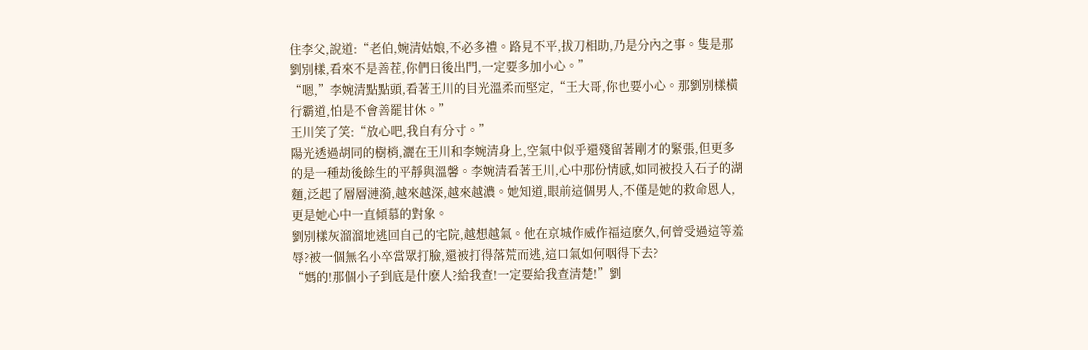住李父,說道:“老伯,婉清姑娘,不必多禮。路見不平,拔刀相助,乃是分內之事。隻是那劉別樣,看來不是善茬,你們日後出門,一定要多加小心。”
“嗯,”李婉清點點頭,看著王川的目光溫柔而堅定,“王大哥,你也要小心。那劉別樣橫行霸道,怕是不會善罷甘休。”
王川笑了笑:“放心吧,我自有分寸。”
陽光透過胡同的樹梢,灑在王川和李婉清身上,空氣中似乎還殘留著剛才的緊張,但更多的是一種劫後餘生的平靜與溫馨。李婉清看著王川,心中那份情感,如同被投入石子的湖麵,泛起了層層漣漪,越來越深,越來越濃。她知道,眼前這個男人,不僅是她的救命恩人,更是她心中一直傾慕的對象。
劉別樣灰溜溜地逃回自己的宅院,越想越氣。他在京城作威作福這麽久,何曾受過這等羞辱?被一個無名小卒當眾打臉,還被打得落荒而逃,這口氣如何咽得下去?
“媽的!那個小子到底是什麽人?給我查!一定要給我查清楚!”劉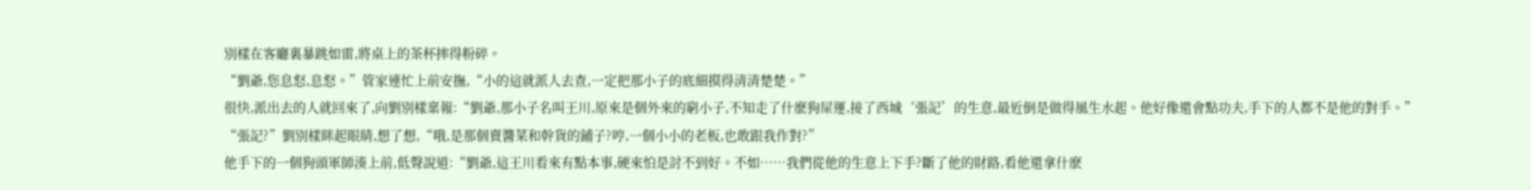別樣在客廳裏暴跳如雷,將桌上的茶杯摔得粉碎。
“劉爺,您息怒,息怒。”管家連忙上前安撫,“小的這就派人去查,一定把那小子的底細摸得清清楚楚。”
很快,派出去的人就回來了,向劉別樣稟報:“劉爺,那小子名叫王川,原來是個外來的窮小子,不知走了什麽狗屎運,接了西城‘張記’的生意,最近倒是做得風生水起。他好像還會點功夫,手下的人都不是他的對手。”
“張記?”劉別樣眯起眼睛,想了想,“哦,是那個賣醬菜和幹貨的鋪子?哼,一個小小的老板,也敢跟我作對?”
他手下的一個狗頭軍師湊上前,低聲說道:“劉爺,這王川看來有點本事,硬來怕是討不到好。不如……我們從他的生意上下手?斷了他的財路,看他還拿什麽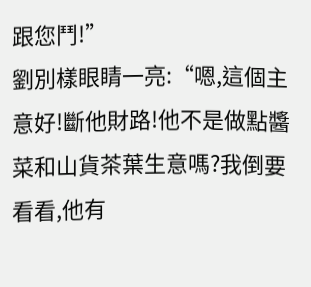跟您鬥!”
劉別樣眼睛一亮:“嗯,這個主意好!斷他財路!他不是做點醬菜和山貨茶葉生意嗎?我倒要看看,他有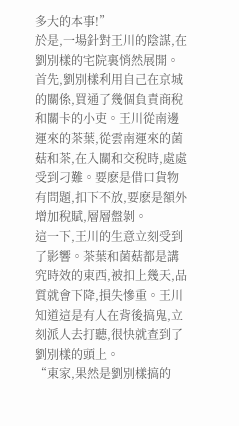多大的本事!”
於是,一場針對王川的陰謀,在劉別樣的宅院裏悄然展開。
首先,劉別樣利用自己在京城的關係,買通了幾個負責商稅和關卡的小吏。王川從南邊運來的茶葉,從雲南運來的菌菇和茶,在入關和交稅時,處處受到刁難。要麽是借口貨物有問題,扣下不放,要麽是額外增加稅賦,層層盤剝。
這一下,王川的生意立刻受到了影響。茶葉和菌菇都是講究時效的東西,被扣上幾天,品質就會下降,損失慘重。王川知道這是有人在背後搞鬼,立刻派人去打聽,很快就查到了劉別樣的頭上。
“東家,果然是劉別樣搞的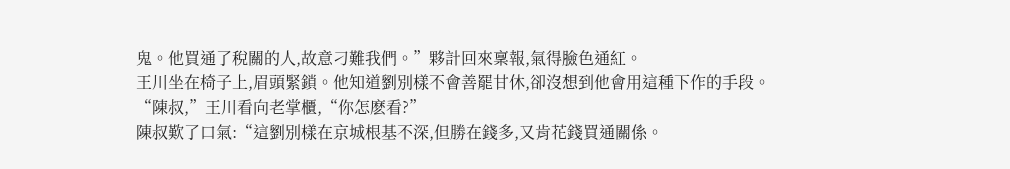鬼。他買通了稅關的人,故意刁難我們。”夥計回來稟報,氣得臉色通紅。
王川坐在椅子上,眉頭緊鎖。他知道劉別樣不會善罷甘休,卻沒想到他會用這種下作的手段。
“陳叔,”王川看向老掌櫃,“你怎麽看?”
陳叔歎了口氣:“這劉別樣在京城根基不深,但勝在錢多,又肯花錢買通關係。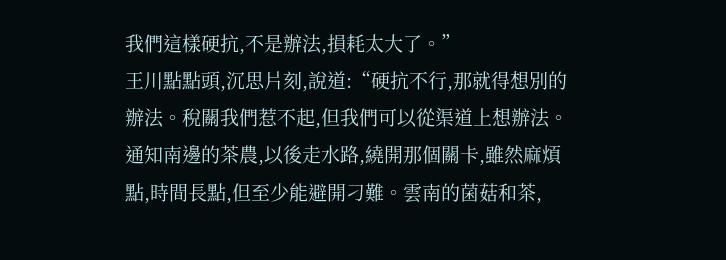我們這樣硬抗,不是辦法,損耗太大了。”
王川點點頭,沉思片刻,說道:“硬抗不行,那就得想別的辦法。稅關我們惹不起,但我們可以從渠道上想辦法。通知南邊的茶農,以後走水路,繞開那個關卡,雖然麻煩點,時間長點,但至少能避開刁難。雲南的菌菇和茶,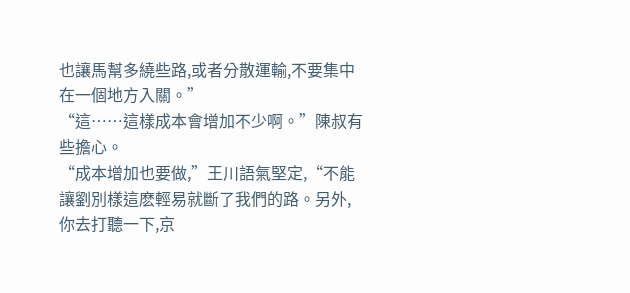也讓馬幫多繞些路,或者分散運輸,不要集中在一個地方入關。”
“這……這樣成本會增加不少啊。”陳叔有些擔心。
“成本增加也要做,”王川語氣堅定,“不能讓劉別樣這麽輕易就斷了我們的路。另外,你去打聽一下,京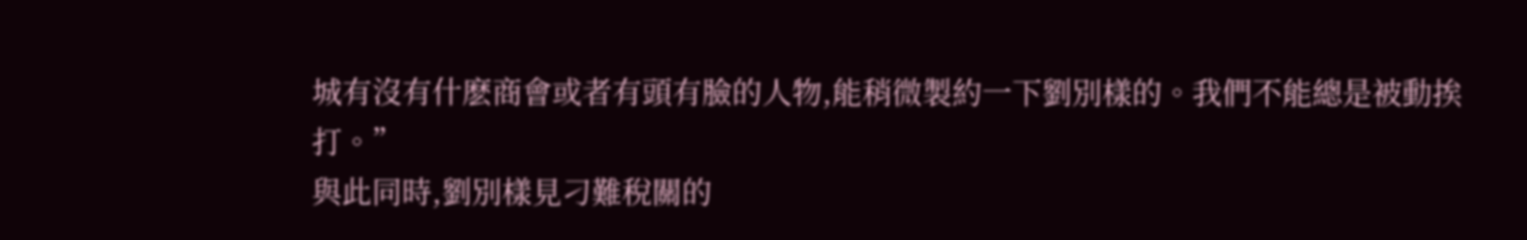城有沒有什麽商會或者有頭有臉的人物,能稍微製約一下劉別樣的。我們不能總是被動挨打。”
與此同時,劉別樣見刁難稅關的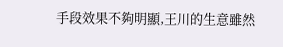手段效果不夠明顯,王川的生意雖然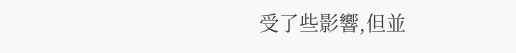受了些影響,但並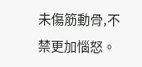未傷筋動骨,不禁更加惱怒。